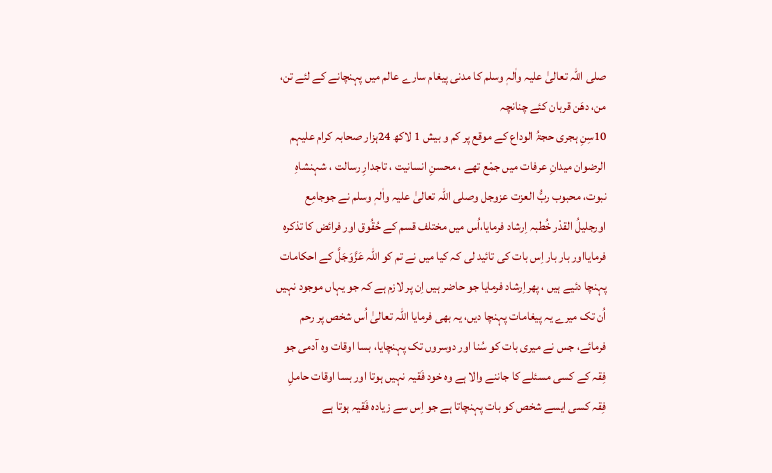صلی اللہ تعالیٰ علیہ واٰلہٖ وسلم کا مدنی پیغام سارے عالم میں پہنچانے کے لئے تن، من، دھَن قربان کئے چنانچہ
10سِنِ ہجری حجۃُ الوداع کے موقع پر کم و بیش 1 لاکھ 24ہزار صحابہ کرام علیہم الرضوان میدانِ عرفات میں جمْع تھے ، محسنِ انسانیت ، تاجدارِ رسالت ، شہنشاہِ نبوت، محبوب ربُّ العزت عزوجل وصلی اللہ تعالیٰ علیہ واٰلہٖ وسلم نے جوجامِع اورجلیلُ القدْر خُطبہ اِرشاد فرمایا،اُس میں مختلف قسم کے حُقُوق اور فرائض کا تذکرہ فرمایااور بار بار اِس بات کی تائید لی کہ کیا میں نے تم کو اللہ عَزَّوَجَلَّ کے احکامات پہنچا دئيے ہیں ، پھراِرشاد فرمایا جو حاضر ہیں اِن پر لازم ہے کہ جو يہاں موجود نہیں اُن تک میرے يہ پیغامات پہنچا ديں، يہ بھی فرمایا اللہ تعالیٰ اُس شخص پر رحم فرمائے، جس نے میری بات کو سُنا اور دوسروں تک پہنچایا، بسا اوقات وہ آدمی جو فِقہ کے کسی مسئلے کا جاننے والا ہے وہ خود فَقیہ نہیں ہوتا اور بسا اوقات حاملِ فِقہ کسی ایسے شخص کو بات پہنچاتا ہے جو اِس سے زیادہ فَقیہ ہوتا ہے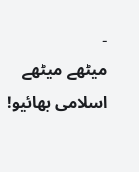۔
میٹھے میٹھے اسلامی بھائیو!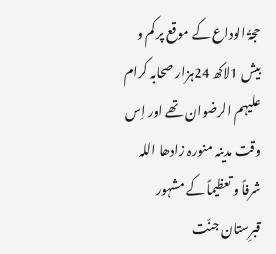حجۃُ الوداع کے موقع پر کم و بیش 1لاکھ 24ہزار صحابہ کرام علیہم الرضوان تھے اور اِس وقت مدینہ منورہ زادھا اللہ شرفاً و تعظیماً کے مشہور قبرِستان جنّت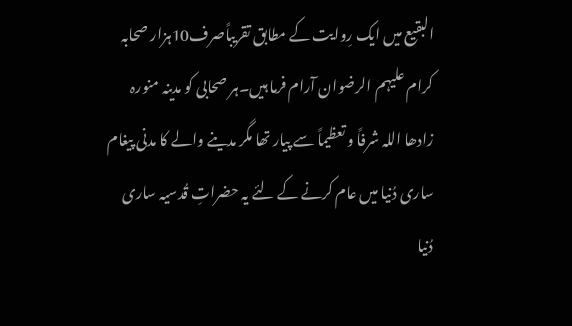البقیع میں ایک رِوایت کے مطابق تقریباًصرف10ہزار صحابہ کرام علیہم الرضوان آرام فرما ہیں۔ہر صحابی کو مدینہ منورہ زادھا اللہ شرفاً و تعظیماً سے پیار تھا مگر مدینے والے کا مدنی پیغام ساری دُنیا میں عام کرنے کے لئے یہ حضراتِ قُدسیہ ساری دُنیا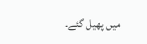میں پھیل گئے۔